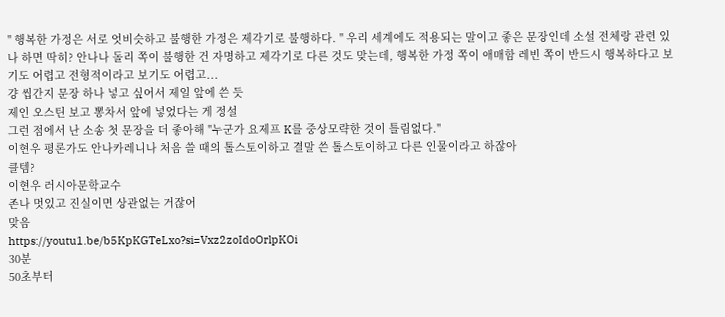" 행복한 가정은 서로 엇비슷하고 불행한 가정은 제각기로 불행하다. " 우리 세계에도 적용되는 말이고 좋은 문장인데 소설 전체랑 관련 있나 하면 딱히? 안나나 돌리 쪽이 불행한 건 자명하고 제각기로 다른 것도 맞는데, 행복한 가정 쪽이 애매함 레빈 쪽이 반드시 행복하다고 보기도 어렵고 전형적이라고 보기도 어렵고...
걍 씹간지 문장 하나 넣고 싶어서 제일 앞에 쓴 듯
제인 오스틴 보고 뽕차서 앞에 넣었다는 게 정설
그런 점에서 난 소송 첫 문장을 더 좋아해 "누군가 요제프 K를 중상모략한 것이 틀림없다."
이현우 평론가도 안나카레니나 처음 쓸 때의 톨스토이하고 결말 쓴 톨스토이하고 다른 인물이라고 하잖아
클템?
이현우 러시아문학교수
존나 멋있고 진실이면 상관없는 거잖어
맞음
https://youtu1.be/b5KpKGTeLxo?si=Vxz2zoIdoOrlpKOi
30분
50초부터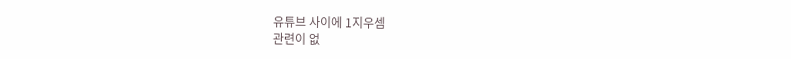유튜브 사이에 1지우셈
관련이 없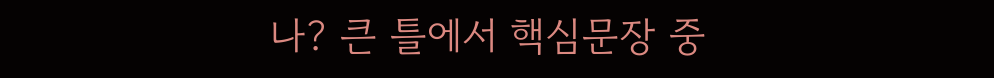나? 큰 틀에서 핵심문장 중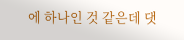에 하나인 것 같은데 댓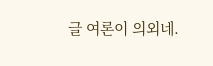글 여론이 의외네.